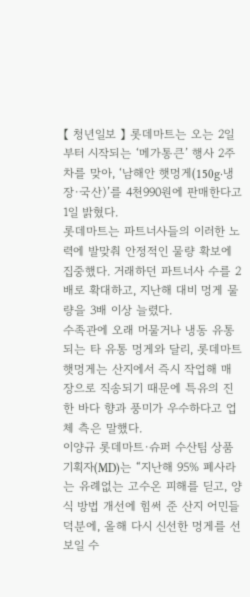【 청년일보 】 롯데마트는 오는 2일부터 시작되는 ‘메가통큰’ 행사 2주차를 맞아, ‘남해안 햇멍게(150g·냉장·국산)’를 4천990원에 판매한다고 1일 밝혔다.
롯데마트는 파트너사들의 이러한 노력에 발맞춰 안정적인 물량 확보에 집중했다. 거래하던 파트너사 수를 2배로 확대하고, 지난해 대비 멍게 물량을 3배 이상 늘렸다.
수족관에 오래 머물거나 냉동 유통되는 타 유통 멍게와 달리, 롯데마트 햇멍게는 산지에서 즉시 작업해 매장으로 직송되기 때문에 특유의 진한 바다 향과 풍미가 우수하다고 업체 측은 말했다.
이양규 롯데마트·슈퍼 수산팀 상품기획자(MD)는 “지난해 95% 폐사라는 유례없는 고수온 피해를 딛고, 양식 방법 개선에 힘써 준 산지 어민들 덕분에, 올해 다시 신선한 멍게를 선보일 수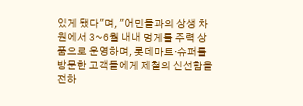있게 됐다"며, "어민들과의 상생 차원에서 3~6월 내내 멍게를 주력 상품으로 운영하며, 롯데마트·슈퍼를 방문한 고객들에게 제철의 신선함을 전하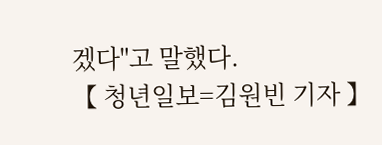겠다"고 말했다.
【 청년일보=김원빈 기자 】